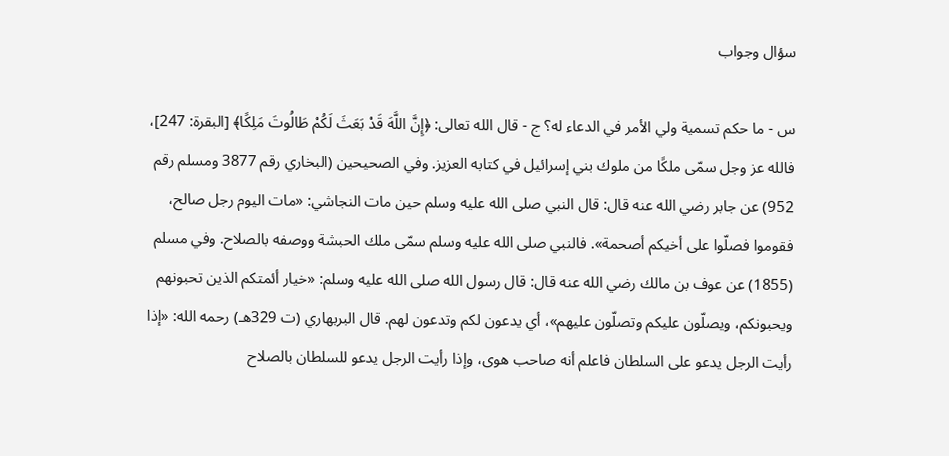سؤال وجواب

س - ما حكم تسمية ولي الأمر في الدعاء له؟ ج - قال الله تعالى: ﴿إِنَّ اللَّهَ قَدْ بَعَثَ لَكُمْ طَالُوتَ مَلِكًا﴾ [البقرة: 247]، فالله عز وجل سمّى ملكًا من ملوك بني إسرائيل في كتابه العزيز. وفي الصحيحين (البخاري رقم 3877 ومسلم رقم 952) عن جابر رضي الله عنه قال: قال النبي صلى الله عليه وسلم حين مات النجاشي: «مات اليوم رجل صالح، فقوموا فصلّوا على أخيكم أصحمة». فالنبي صلى الله عليه وسلم سمّى ملك الحبشة ووصفه بالصلاح. وفي مسلم (1855) عن عوف بن مالك رضي الله عنه قال: قال رسول الله صلى الله عليه وسلم: «خيار أئمتكم الذين تحبونهم ويحبونكم، ويصلّون عليكم وتصلّون عليهم»، أي يدعون لكم وتدعون لهم. قال البربهاري (ت 329هـ) رحمه الله: «إذا رأيت الرجل يدعو على السلطان فاعلم أنه صاحب هوى، وإذا رأيت الرجل يدعو للسلطان بالصلاح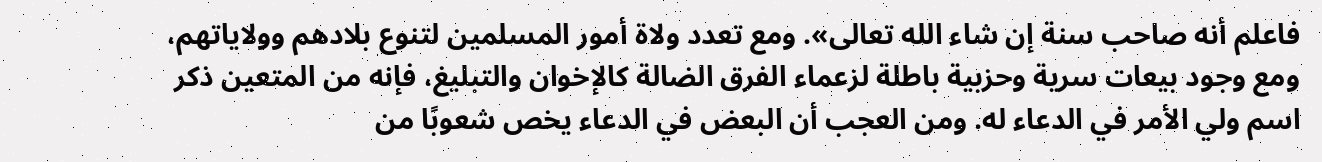فاعلم أنه صاحب سنة إن شاء الله تعالى». ومع تعدد ولاة أمور المسلمين لتنوع بلادهم وولاياتهم، ومع وجود بيعات سرية وحزبية باطلة لزعماء الفرق الضالة كالإخوان والتبليغ، فإنه من المتعين ذكر اسم ولي الأمر في الدعاء له. ومن العجب أن البعض في الدعاء يخص شعوبًا من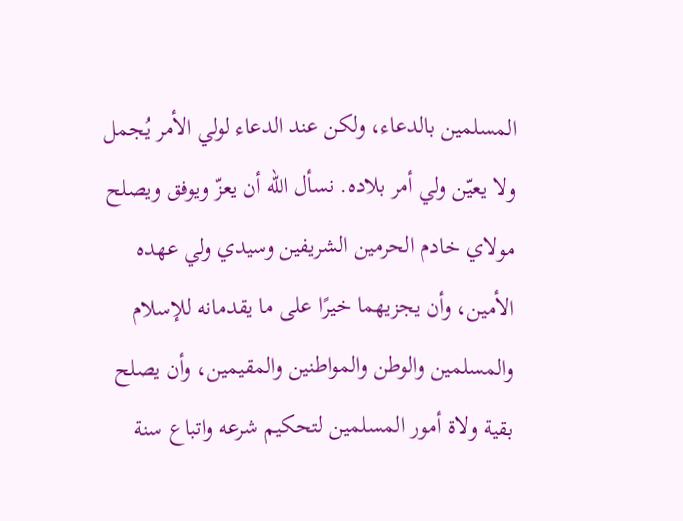المسلمين بالدعاء، ولكن عند الدعاء لولي الأمر يُجمل ولا يعيّن ولي أمر بلاده. نسأل الله أن يعزّ ويوفق ويصلح مولاي خادم الحرمين الشريفين وسيدي ولي عهده الأمين، وأن يجزيهما خيرًا على ما يقدمانه للإسلام والمسلمين والوطن والمواطنين والمقيمين، وأن يصلح بقية ولاة أمور المسلمين لتحكيم شرعه واتباع سنة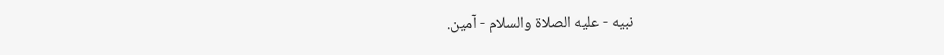نبيه - عليه الصلاة والسلام - آمين.